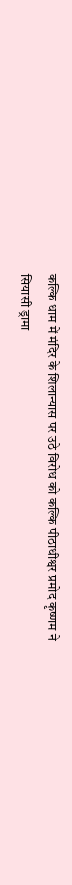कल्कि धाम में मंदिर के शिलान्यास पर उठे विरोध को कल्कि पीठाधीश्वर प्रमोद कृष्णम ने सियासी ड्रामा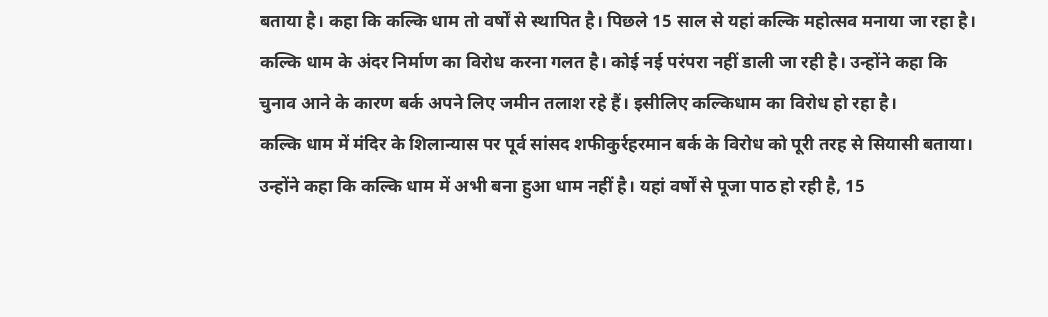बताया है। कहा कि कल्कि धाम तो वर्षों से स्थापित है। पिछले 15 साल से यहां कल्कि महोत्सव मनाया जा रहा है। कल्कि धाम के अंदर निर्माण का विरोध करना गलत है। कोई नई परंपरा नहीं डाली जा रही है। उन्होंने कहा कि चुनाव आने के कारण बर्क अपने लिए जमीन तलाश रहे हैं। इसीलिए कल्किधाम का विरोध हो रहा है।
कल्कि धाम में मंदिर के शिलान्यास पर पूर्व सांसद शफीकुर्रहरमान बर्क के विरोध को पूरी तरह से सियासी बताया। उन्होंने कहा कि कल्कि धाम में अभी बना हुआ धाम नहीं है। यहां वर्षों से पूजा पाठ हो रही है, 15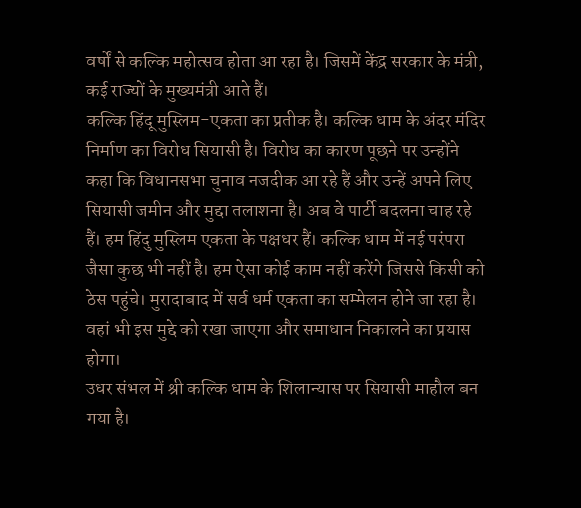वर्षों से कल्कि महोत्सव होता आ रहा है। जिसमें केंद्र सरकार के मंत्री, कई राज्यों के मुख्यमंत्री आते हैं।
कल्कि हिंदू मुस्लिम-एकता का प्रतीक है। कल्कि धाम के अंदर मंदिर निर्माण का विरोध सियासी है। विरोध का कारण पूछने पर उन्होंने कहा कि विधानसभा चुनाव नजदीक आ रहे हैं और उन्हें अपने लिए सियासी जमीन और मुद्दा तलाशना है। अब वे पार्टी बदलना चाह रहे हैं। हम हिंदु मुस्लिम एकता के पक्षधर हैं। कल्कि धाम में नई परंपरा जैसा कुछ भी नहीं है। हम ऐसा कोई काम नहीं करेंगे जिससे किसी को ठेस पहुंचे। मुरादाबाद में सर्व धर्म एकता का सम्मेलन होने जा रहा है। वहां भी इस मुद्दे को रखा जाएगा और समाधान निकालने का प्रयास होगा।
उधर संभल में श्री कल्कि धाम के शिलान्यास पर सियासी माहौल बन गया है।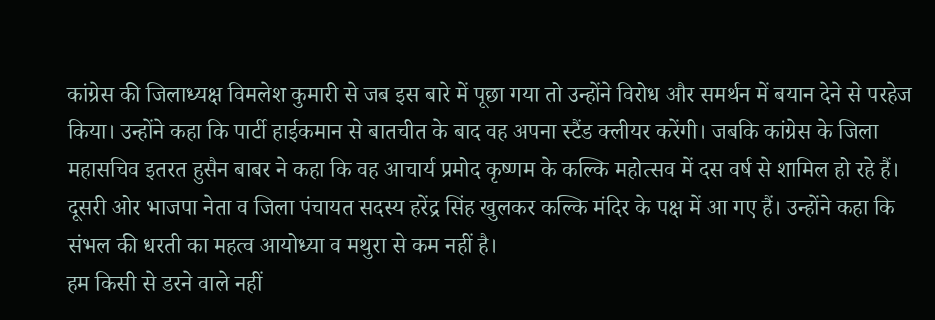कांग्रेस की जिलाध्यक्ष विमलेश कुमारी से जब इस बारे में पूछा गया तो उन्होंने विरोध और समर्थन में बयान देने से परहेज किया। उन्होंने कहा कि पार्टी हाईकमान से बातचीत के बाद वह अपना स्टैंड क्लीयर करेंगी। जबकि कांग्रेस के जिला महासचिव इतरत हुसैन बाबर ने कहा कि वह आचार्य प्रमोद कृष्णम के कल्कि महोत्सव में दस वर्ष से शामिल हो रहे हैं। दूसरी ओर भाजपा नेता व जिला पंचायत सदस्य हरेंद्र सिंह खुलकर कल्कि मंदिर के पक्ष में आ गए हैं। उन्होंने कहा कि संभल की धरती का महत्व आयोध्या व मथुरा से कम नहीं है।
हम किसी से डरने वाले नहीं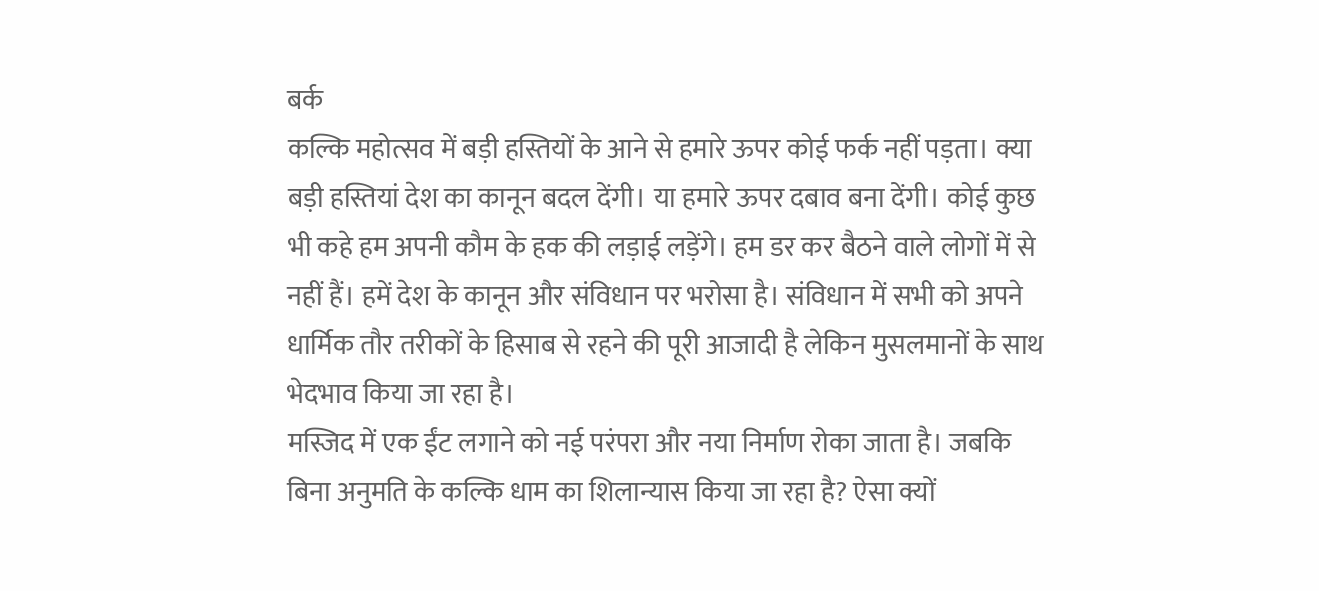बर्क
कल्कि महोत्सव में बड़ी हस्तियों के आने से हमारे ऊपर कोई फर्क नहीं पड़ता। क्या बड़ी हस्तियां देश का कानून बदल देंगी। या हमारे ऊपर दबाव बना देंगी। कोई कुछ भी कहे हम अपनी कौम के हक की लड़ाई लड़ेंगे। हम डर कर बैठने वाले लोगों में से नहीं हैं। हमें देश के कानून और संविधान पर भरोसा है। संविधान में सभी को अपने धार्मिक तौर तरीकों के हिसाब से रहने की पूरी आजादी है लेकिन मुसलमानों के साथ भेदभाव किया जा रहा है।
मस्जिद में एक ईंट लगाने को नई परंपरा और नया निर्माण रोका जाता है। जबकि बिना अनुमति के कल्कि धाम का शिलान्यास किया जा रहा है? ऐसा क्यों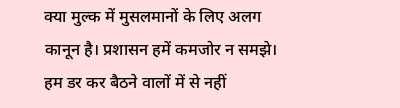क्या मुल्क में मुसलमानों के लिए अलग कानून है। प्रशासन हमें कमजोर न समझे। हम डर कर बैठने वालों में से नहीं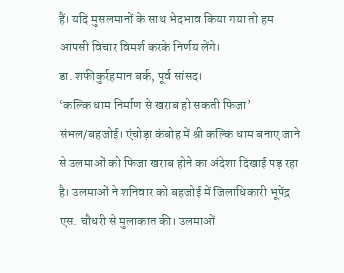हैं। यदि मुसलमानों के साथ भेदभाव किया गया तो हम आपसी विचार विमर्श करके निर्णय लेंगे।
डा. शफीकुर्रहमान बर्क, पूर्व सांसद।
‘कल्कि धाम निर्माण से खराब हो सकती फिजा’
संभल/बहजोई। एंचोड़ा कंबोह में श्री कल्कि धाम बनाए जाने से उलमाओं को फिजा खराब होने का अंदेशा दिखाई पड़ रहा है। उलमाओं ने शनिवार को बहजोई में जिलाधिकारी भूपेंद्र एस. चौधरी से मुलाकात की। उलमाओं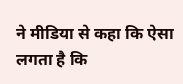ने मीडिया से कहा कि ऐसा लगता है कि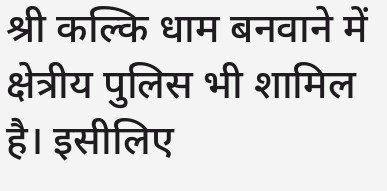श्री कल्कि धाम बनवाने में क्षेत्रीय पुलिस भी शामिल है। इसीलिए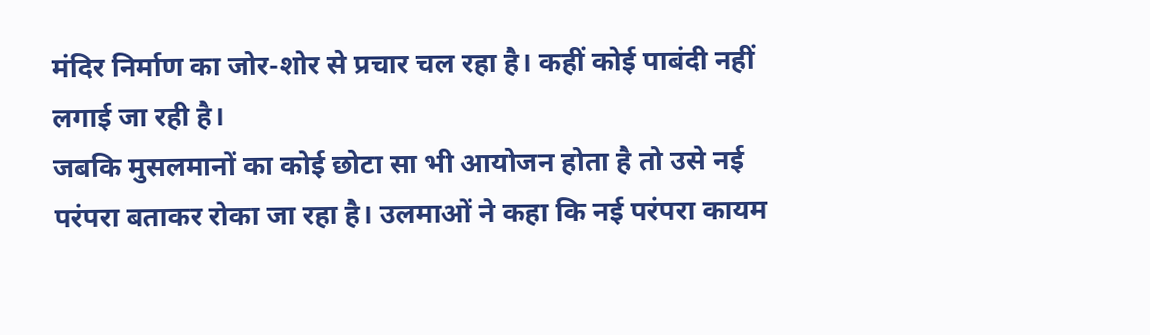मंदिर निर्माण का जोर-शोर से प्रचार चल रहा है। कहीं कोई पाबंदी नहीं लगाई जा रही है।
जबकि मुसलमानों का कोई छोटा सा भी आयोजन होता है तो उसे नई परंपरा बताकर रोका जा रहा है। उलमाओं ने कहा कि नई परंपरा कायम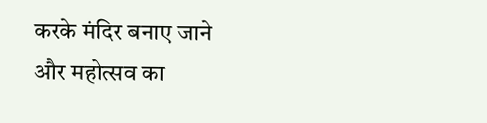करके मंदिर बनाए जाने और महोत्सव का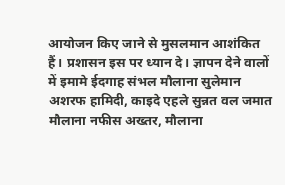आयोजन किए जाने से मुसलमान आशंकित हैं। प्रशासन इस पर ध्यान दे। ज्ञापन देने वालों में इमामे ईदगाह संभल मौलाना सुलेमान अशरफ हामिदी, काइदे एहले सुन्नत वल जमात मौलाना नफीस अख्तर, मौलाना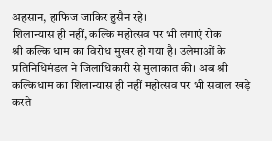अहसान, हाफिज जाकिर हुसैन रहे।
शिलान्यास ही नहीं, कल्कि महोत्सव पर भी लगाएं रोक
श्री कल्कि धाम का विरोध मुखर हो गया है। उलेमाओं के प्रतिनिधिमंडल ने जिलाधिकारी से मुलाकात की। अब श्री कल्किधाम का शिलान्यास ही नहीं महोत्सव पर भी सवाल खड़े करते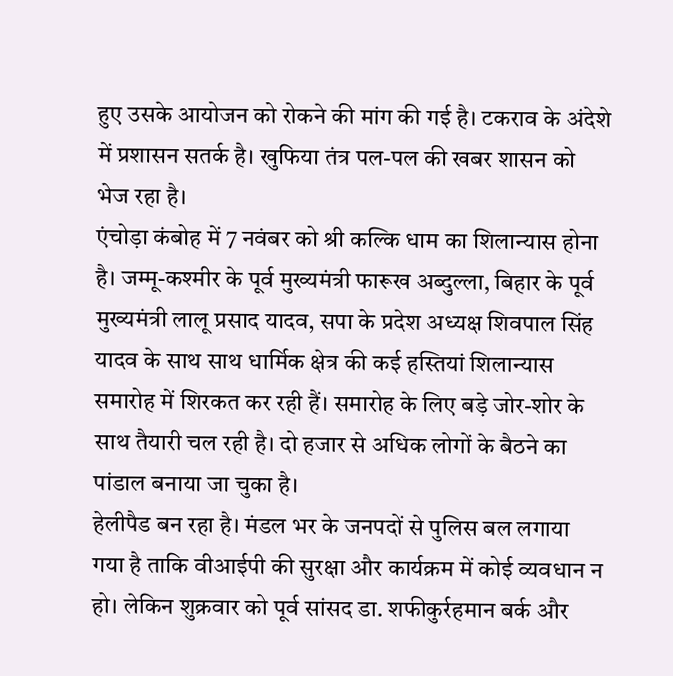हुए उसके आयोजन को रोकने की मांग की गई है। टकराव के अंदेशे में प्रशासन सतर्क है। खुफिया तंत्र पल-पल की खबर शासन को भेज रहा है।
एंचोड़ा कंबोह में 7 नवंबर को श्री कल्कि धाम का शिलान्यास होना है। जम्मू-कश्मीर के पूर्व मुख्यमंत्री फारूख अब्दुल्ला, बिहार के पूर्व मुख्यमंत्री लालू प्रसाद यादव, सपा के प्रदेश अध्यक्ष शिवपाल सिंह यादव के साथ साथ धार्मिक क्षेत्र की कई हस्तियां शिलान्यास समारोह में शिरकत कर रही हैं। समारोह के लिए बड़े जोर-शोर के साथ तैयारी चल रही है। दो हजार से अधिक लोगों के बैठने का पांडाल बनाया जा चुका है।
हेलीपैड बन रहा है। मंडल भर के जनपदों से पुलिस बल लगाया गया है ताकि वीआईपी की सुरक्षा और कार्यक्रम में कोई व्यवधान न हो। लेकिन शुक्रवार को पूर्व सांसद डा. शफीकुर्रहमान बर्क और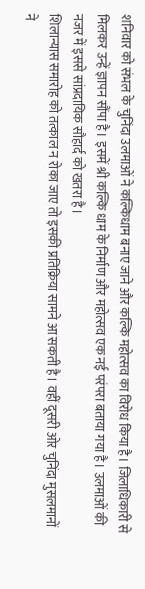शनिवार को संभल के चुनिंदा उलमाओं ने कल्किधाम बनाए जाने और कल्कि महोत्सव का विरोध किया है। जिलाधिकारी से मिलकर उन्हें ज्ञापन सौंपा है। इसमें श्री कल्कि धाम के निर्माण और महोत्सव एक नई परंपरा बताया गया है। उलमाओं की नजर में इससे सांप्रदायिक सौहार्द को खतरा है।
शिलान्यास समारोह को तत्काल न रोका जाए तो इसकी प्रतिक्रिया सामने आ सकती है। वहीं दूसरी ओर चुनिंदा मुसलमानों ने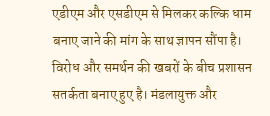एडीएम और एसडीएम से मिलकर कल्कि धाम बनाए जाने की मांग के साथ ज्ञापन सौंपा है। विरोध और समर्थन की खबरों के बीच प्रशासन सतर्कता बनाए हुए है। मंडलायुक्त और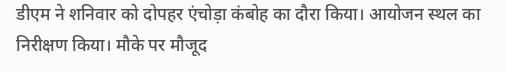डीएम ने शनिवार को दोपहर एंचोड़ा कंबोह का दौरा किया। आयोजन स्थल का निरीक्षण किया। मौके पर मौजूद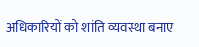अधिकारियों को शांति व्यवस्था बनाए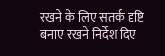रखने के लिए सतर्क दृष्टि बनाए रखने निर्देश दिए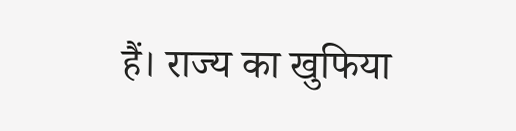हैं। राज्य का खुफिया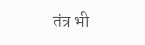तंत्र भी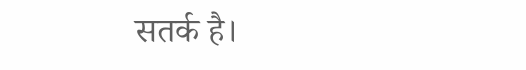सतर्क है।